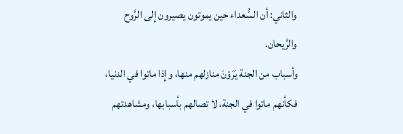والثاني: أن السُّعداء حين يموتون يصيرون إِلى الرَّوح والرَّيحان.
وأسباب من الجنة يَرَوْنَ منازلهم منها، وإِذا ماتوا في الدنيا، فكأنهم ماتوا في الجنة، لا تصالهم بأسبابها، ومشاهدتهم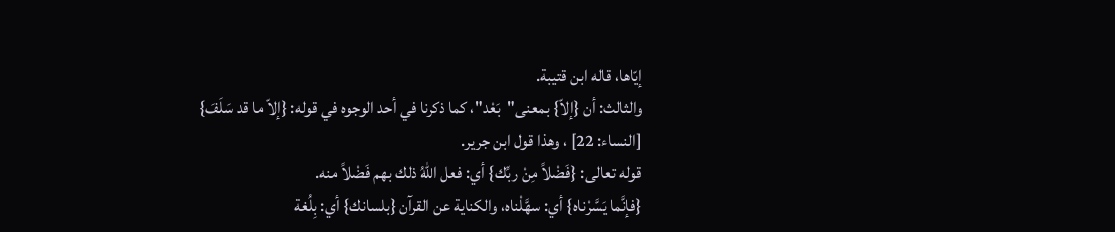إيّاها، قاله ابن قتيبة.
والثالث: أن {إلاّ} بمعنى"بَعْد"، كما ذكرنا في أحد الوجوه في قوله: {إلاّ ما قد سَلَفَ} [النساء: 22] ، وهذا قول ابن جرير.
قوله تعالى: {فَضْلاً مِنْ ربِّك} أي: فعل اللهُ ذلك بهم فَضْلاً منه.
{فإنَّما يَسَّرْناه} أي: سهَّلْناه، والكناية عن القرآن {بلسانك} أي: بِلُغة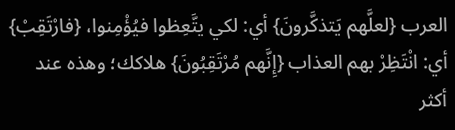العرب {لعلَّهم يَتذكَّرونَ} أي: لكي يتَّعِظوا فيُؤْمِنوا، {فارْتَقِبْ} أي: انْتَظِرْ بهم العذاب {إِنَّهم مُرْتَقِبُونَ} هلاكك؛ وهذه عند أكثر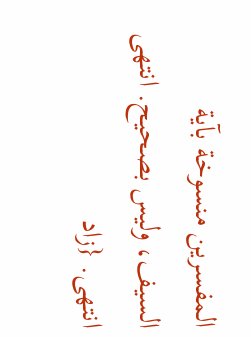المفسرين منسوخة بآية السيف، وليس بصحيح. انتهى انتهى. {زاد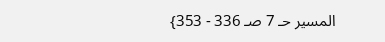المسير حـ 7 صـ 336 - 353}